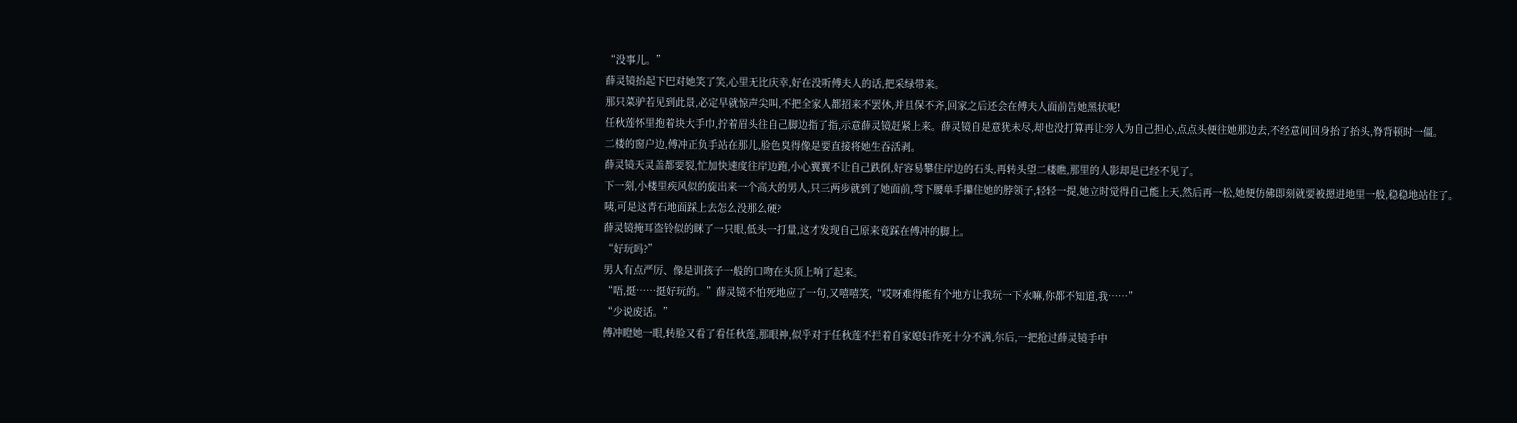“没事儿。”
薛灵镜抬起下巴对她笑了笑,心里无比庆幸,好在没听傅夫人的话,把采绿带来。
那只菜驴若见到此景,必定早就惊声尖叫,不把全家人都招来不罢休,并且保不齐,回家之后还会在傅夫人面前告她黑状呢!
任秋莲怀里抱着块大手巾,拧着眉头往自己脚边指了指,示意薛灵镜赶紧上来。薛灵镜自是意犹未尽,却也没打算再让旁人为自己担心,点点头便往她那边去,不经意间回身抬了抬头,脊背顿时一僵。
二楼的窗户边,傅冲正负手站在那儿,脸色臭得像是要直接将她生吞活剥。
薛灵镜天灵盖都要裂,忙加快速度往岸边跑,小心翼翼不让自己跌倒,好容易攀住岸边的石头,再转头望二楼瞧,那里的人影却是已经不见了。
下一刻,小楼里疾风似的旋出来一个高大的男人,只三两步就到了她面前,弯下腰单手攥住她的脖领子,轻轻一提,她立时觉得自己能上天,然后再一松,她便仿佛即刻就要被摁进地里一般,稳稳地站住了。
咦,可是这青石地面踩上去怎么没那么硬?
薛灵镜掩耳盗铃似的眯了一只眼,低头一打量,这才发现自己原来竟踩在傅冲的脚上。
“好玩吗?”
男人有点严厉、像是训孩子一般的口吻在头顶上响了起来。
“唔,挺……挺好玩的。”薛灵镜不怕死地应了一句,又嘻嘻笑,“哎呀难得能有个地方让我玩一下水嘛,你都不知道,我……”
“少说废话。”
傅冲瞪她一眼,转脸又看了看任秋莲,那眼神,似乎对于任秋莲不拦着自家媳妇作死十分不满,尔后,一把抢过薛灵镜手中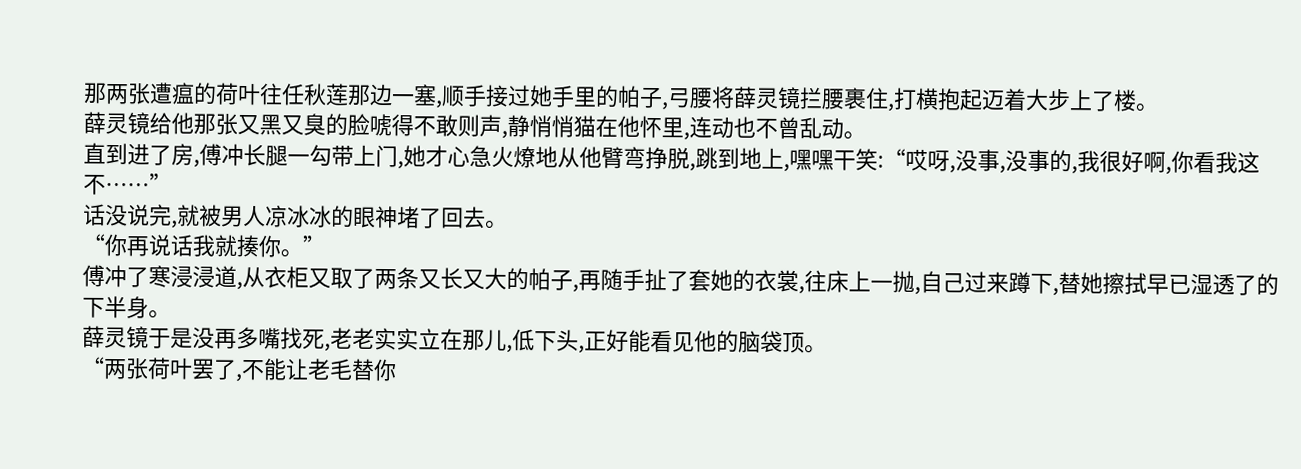那两张遭瘟的荷叶往任秋莲那边一塞,顺手接过她手里的帕子,弓腰将薛灵镜拦腰裹住,打横抱起迈着大步上了楼。
薛灵镜给他那张又黑又臭的脸唬得不敢则声,静悄悄猫在他怀里,连动也不曾乱动。
直到进了房,傅冲长腿一勾带上门,她才心急火燎地从他臂弯挣脱,跳到地上,嘿嘿干笑:“哎呀,没事,没事的,我很好啊,你看我这不……”
话没说完,就被男人凉冰冰的眼神堵了回去。
“你再说话我就揍你。”
傅冲了寒浸浸道,从衣柜又取了两条又长又大的帕子,再随手扯了套她的衣裳,往床上一抛,自己过来蹲下,替她擦拭早已湿透了的下半身。
薛灵镜于是没再多嘴找死,老老实实立在那儿,低下头,正好能看见他的脑袋顶。
“两张荷叶罢了,不能让老毛替你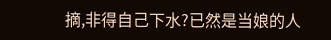摘,非得自己下水?已然是当娘的人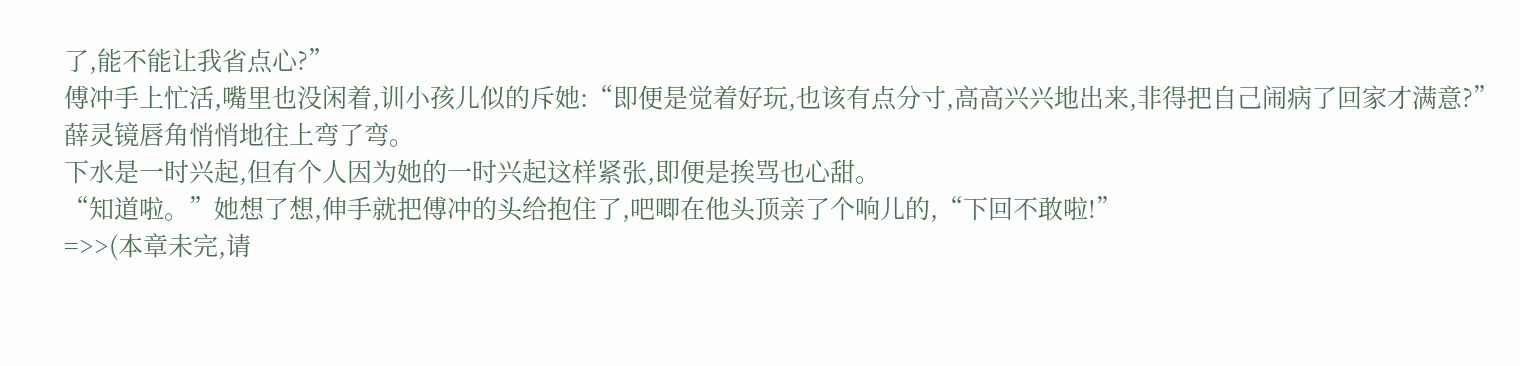了,能不能让我省点心?”
傅冲手上忙活,嘴里也没闲着,训小孩儿似的斥她:“即便是觉着好玩,也该有点分寸,高高兴兴地出来,非得把自己闹病了回家才满意?”
薛灵镜唇角悄悄地往上弯了弯。
下水是一时兴起,但有个人因为她的一时兴起这样紧张,即便是挨骂也心甜。
“知道啦。”她想了想,伸手就把傅冲的头给抱住了,吧唧在他头顶亲了个响儿的,“下回不敢啦!”
=>>(本章未完,请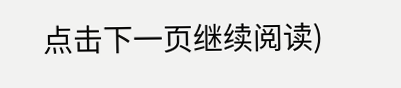点击下一页继续阅读)